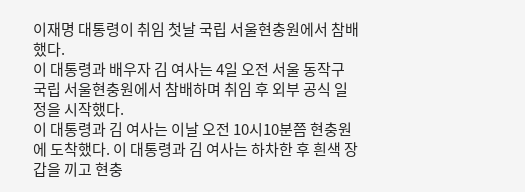이재명 대통령이 취임 첫날 국립 서울현충원에서 참배했다.
이 대통령과 배우자 김 여사는 4일 오전 서울 동작구 국립 서울현충원에서 참배하며 취임 후 외부 공식 일정을 시작했다.
이 대통령과 김 여사는 이날 오전 10시10분쯤 현충원에 도착했다. 이 대통령과 김 여사는 하차한 후 흰색 장갑을 끼고 현충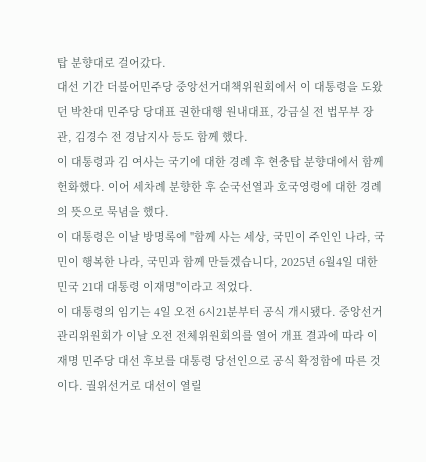탑 분향대로 걸어갔다.
대선 기간 더불어민주당 중앙선거대책위원회에서 이 대통령을 도왔던 박찬대 민주당 당대표 권한대행 원내대표, 강금실 전 법무부 장관, 김경수 전 경남지사 등도 함께 했다.
이 대통령과 김 여사는 국기에 대한 경례 후 현충탑 분향대에서 함께 헌화했다. 이어 세차례 분향한 후 순국선열과 호국영령에 대한 경례의 뜻으로 묵념을 했다.
이 대통령은 이날 방명록에 "함께 사는 세상, 국민이 주인인 나라, 국민이 행복한 나라, 국민과 함께 만들겠습니다, 2025년 6월4일 대한민국 21대 대통령 이재명"이라고 적었다.
이 대통령의 임기는 4일 오전 6시21분부터 공식 개시됐다. 중앙선거관리위원회가 이날 오전 전체위원회의를 열어 개표 결과에 따라 이재명 민주당 대선 후보를 대통령 당선인으로 공식 확정함에 따른 것이다. 궐위선거로 대선이 열릴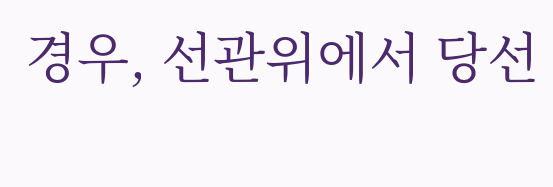경우, 선관위에서 당선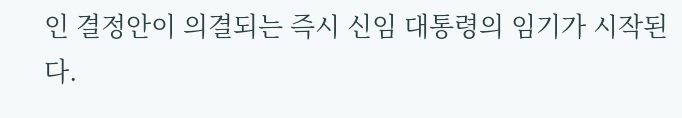인 결정안이 의결되는 즉시 신임 대통령의 임기가 시작된다.